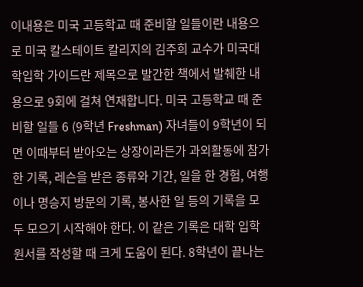이내용은 미국 고등학교 때 준비할 일들이란 내용으로 미국 칼스테이트 칼리지의 김주희 교수가 미국대학입학 가이드란 제목으로 발간한 책에서 발췌한 내용으로 9회에 걸쳐 연재합니다. 미국 고등학교 때 준비할 일들 6 (9학년 Freshman) 자녀들이 9학년이 되면 이때부터 받아오는 상장이라든가 과외활동에 참가한 기록, 레슨을 받은 종류와 기간, 일을 한 경험, 여행이나 명승지 방문의 기록, 봉사한 일 등의 기록을 모두 모으기 시작해야 한다. 이 같은 기록은 대학 입학 원서를 작성할 때 크게 도움이 된다. 8학년이 끝나는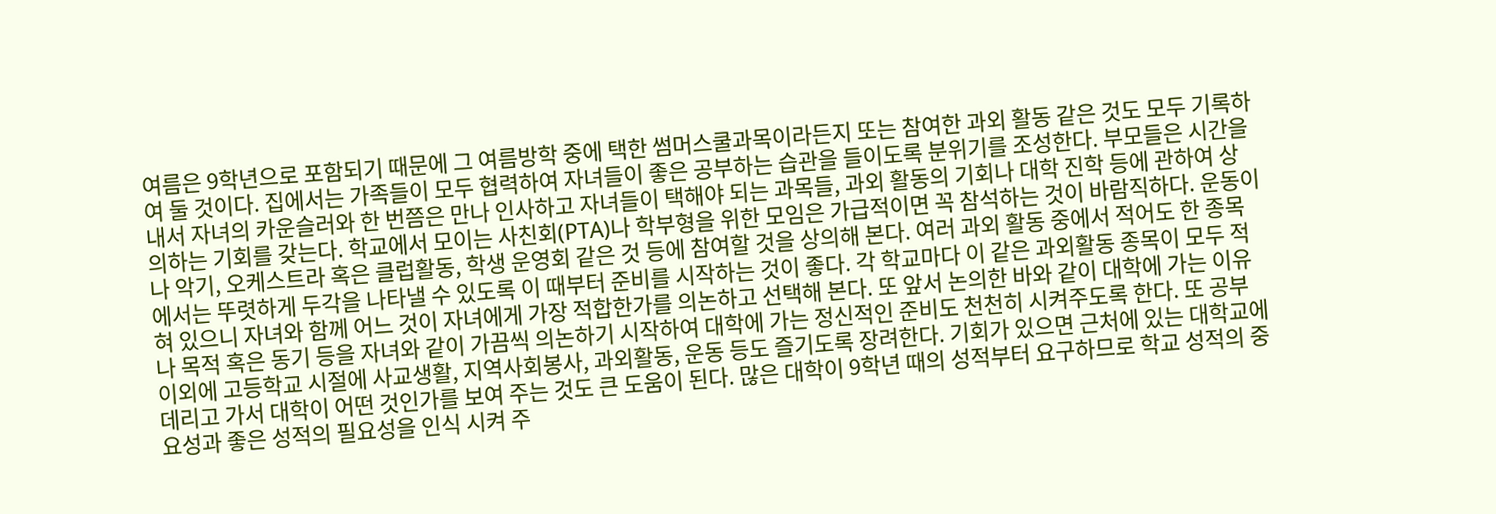여름은 9학년으로 포함되기 때문에 그 여름방학 중에 택한 썸머스쿨과목이라든지 또는 참여한 과외 활동 같은 것도 모두 기록하여 둘 것이다. 집에서는 가족들이 모두 협력하여 자녀들이 좋은 공부하는 습관을 들이도록 분위기를 조성한다. 부모들은 시간을 내서 자녀의 카운슬러와 한 번쯤은 만나 인사하고 자녀들이 택해야 되는 과목들, 과외 활동의 기회나 대학 진학 등에 관하여 상의하는 기회를 갖는다. 학교에서 모이는 사친회(PTA)나 학부형을 위한 모임은 가급적이면 꼭 참석하는 것이 바람직하다. 운동이나 악기, 오케스트라 혹은 클럽활동, 학생 운영회 같은 것 등에 참여할 것을 상의해 본다. 여러 과외 활동 중에서 적어도 한 종목에서는 뚜렷하게 두각을 나타낼 수 있도록 이 때부터 준비를 시작하는 것이 좋다. 각 학교마다 이 같은 과외활동 종목이 모두 적혀 있으니 자녀와 함께 어느 것이 자녀에게 가장 적합한가를 의논하고 선택해 본다. 또 앞서 논의한 바와 같이 대학에 가는 이유나 목적 혹은 동기 등을 자녀와 같이 가끔씩 의논하기 시작하여 대학에 가는 정신적인 준비도 천천히 시켜주도록 한다. 또 공부 이외에 고등학교 시절에 사교생활, 지역사회봉사, 과외활동, 운동 등도 즐기도록 장려한다. 기회가 있으면 근처에 있는 대학교에 데리고 가서 대학이 어떤 것인가를 보여 주는 것도 큰 도움이 된다. 많은 대학이 9학년 때의 성적부터 요구하므로 학교 성적의 중요성과 좋은 성적의 필요성을 인식 시켜 주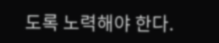도록 노력해야 한다.